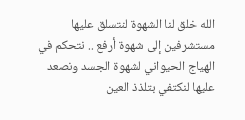الله خلق لنا الشهوة لنتسلق عليها مستشرفين إلى شهوة أرفع .. نتحكم في الهياج الحيواني لشهوة الجسد ونصعد عليها لنكتفي بتلذذ العين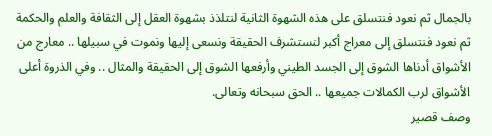بالجمال ثم نعود فنتسلق على هذه الشهوة الثانية لنتلذذ بشهوة العقل إلى الثقافة والعلم والحكمة ثم نعود فنتسلق إلى معراج أكبر لنستشرف الحقيقة ونسعى إليها ونموت في سبيلها .. معارج من الأشواق أدناها الشوق إلى الجسد الطيني وأرفعها الشوق إلى الحقيقة والمثال .. وفي الذروة أعلى الأشواق لرب الكمالات جميعها .. الحق سبحانه وتعالى.
وصف قصير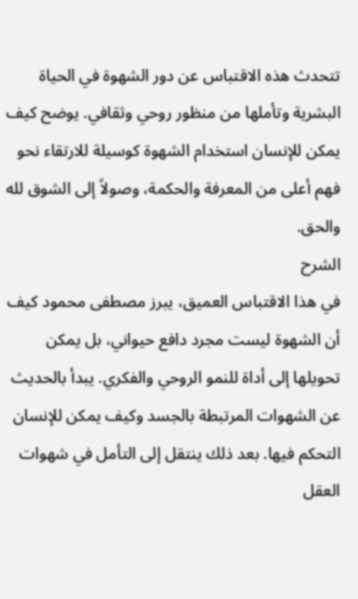تتحدث هذه الاقتباس عن دور الشهوة في الحياة البشرية وتأملها من منظور روحي وثقافي. يوضح كيف يمكن للإنسان استخدام الشهوة كوسيلة للارتقاء نحو فهم أعلى من المعرفة والحكمة، وصولاً إلى الشوق لله والحق.
الشرح
في هذا الاقتباس العميق، يبرز مصطفى محمود كيف أن الشهوة ليست مجرد دافع حيواني، بل يمكن تحويلها إلى أداة للنمو الروحي والفكري. يبدأ بالحديث عن الشهوات المرتبطة بالجسد وكيف يمكن للإنسان التحكم فيها. بعد ذلك ينتقل إلى التأمل في شهوات العقل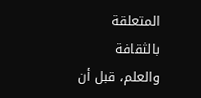المتعلقة بالثقافة والعلم، قبل أن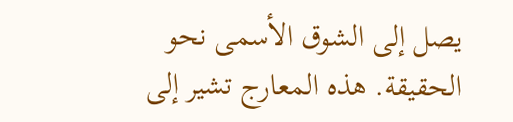يصل إلى الشوق الأسمى نحو الحقيقة. هذه المعارج تشير إلى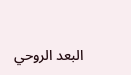البعد الروحي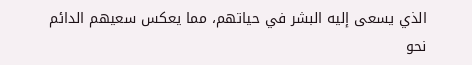الذي يسعى إليه البشر في حياتهم، مما يعكس سعيهم الدائم نحو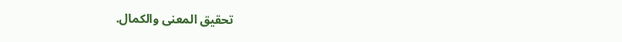تحقيق المعنى والكمال.